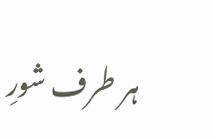ہر طرف شورِ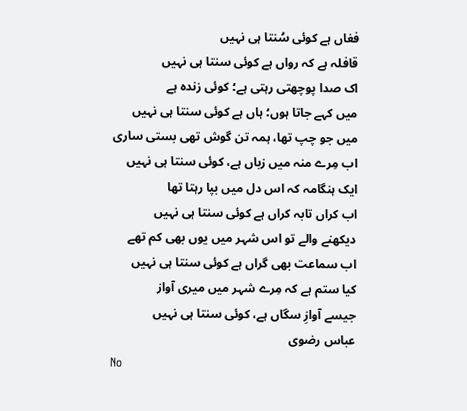فغاں ہے کوئی سُنتا ہی نہیں
قافلہ ہے کہ رواں ہے کوئی سنتا ہی نہیں
اک صدا پوچھتی رہتی ہے؛ کوئی زندہ ہے
میں کہے جاتا ہوں؛ ہاں ہے کوئی سنتا ہی نہیں
میں جو چپ تھا، ہمہ تن گوش تھی بستی ساری
اب مِرے منہ میں زباں ہے، کوئی سنتا ہی نہیں
ایک ہنگامہ کہ اس دل میں بپا رہتا تھا
اب کراں تابہ کراں ہے کوئی سنتا ہی نہیں
دیکھنے والے تو اس شہر میں یوں بھی کم تھے
اب سماعت بھی گراں ہے کوئی سنتا ہی نہیں
کیا ستم ہے کہ مِرے شہر میں میری آواز
جیسے آوازِ سگاں ہے، کوئی سنتا ہی نہیں
عباس رضوی
No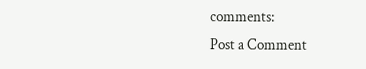comments:
Post a Comment